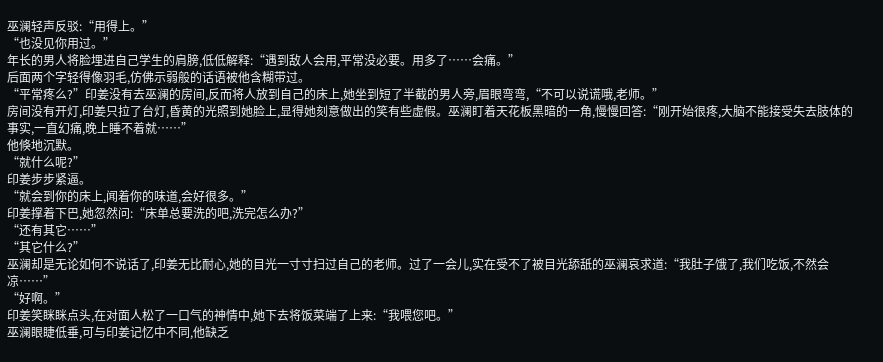巫澜轻声反驳:“用得上。”
“也没见你用过。”
年长的男人将脸埋进自己学生的肩膀,低低解释:“遇到敌人会用,平常没必要。用多了……会痛。”
后面两个字轻得像羽毛,仿佛示弱般的话语被他含糊带过。
“平常疼么?”印姜没有去巫澜的房间,反而将人放到自己的床上,她坐到短了半截的男人旁,眉眼弯弯,“不可以说谎哦,老师。”
房间没有开灯,印姜只拉了台灯,昏黄的光照到她脸上,显得她刻意做出的笑有些虚假。巫澜盯着天花板黑暗的一角,慢慢回答:“刚开始很疼,大脑不能接受失去肢体的事实,一直幻痛,晚上睡不着就……”
他倏地沉默。
“就什么呢?”
印姜步步紧逼。
“就会到你的床上,闻着你的味道,会好很多。”
印姜撑着下巴,她忽然问:“床单总要洗的吧,洗完怎么办?”
“还有其它……”
“其它什么?”
巫澜却是无论如何不说话了,印姜无比耐心,她的目光一寸寸扫过自己的老师。过了一会儿,实在受不了被目光舔舐的巫澜哀求道:“我肚子饿了,我们吃饭,不然会凉……”
“好啊。”
印姜笑眯眯点头,在对面人松了一口气的神情中,她下去将饭菜端了上来:“我喂您吧。”
巫澜眼睫低垂,可与印姜记忆中不同,他缺乏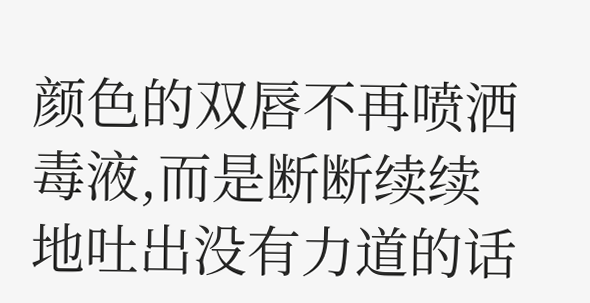颜色的双唇不再喷洒毒液,而是断断续续地吐出没有力道的话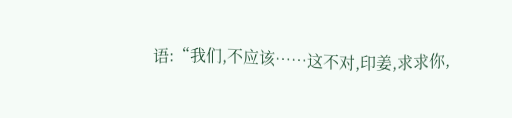语:“我们,不应该……这不对,印姜,求求你,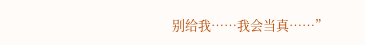别给我……我会当真……”